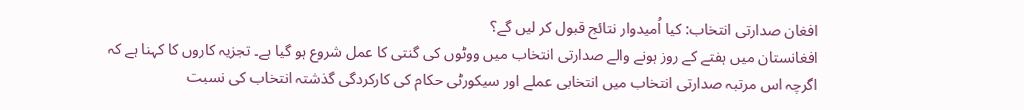افغان صدارتی انتخاب: کیا اُمیدوار نتائج قبول کر لیں گے؟
افغانستان میں ہفتے کے روز ہونے والے صدارتی انتخاب میں ووٹوں کی گنتی کا عمل شروع ہو گیا ہے۔ تجزیہ کاروں کا کہنا ہے کہ اگرچہ اس مرتبہ صدارتی انتخاب میں انتخابی عملے اور سیکورٹی حکام کی کارکردگی گذشتہ انتخاب کی نسبت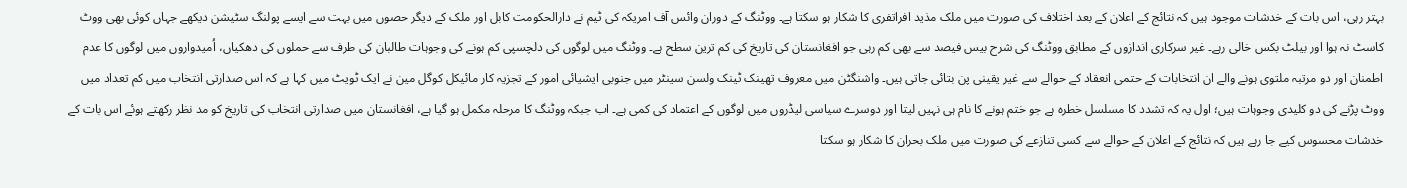بہتر رہی، اس بات کے خدشات موجود ہیں کہ نتائج کے اعلان کے بعد اختلاف کی صورت میں ملک مذید افراتفری کا شکار ہو سکتا ہے۔ ووٹنگ کے دوران وائس آف امریکہ کی ٹیم نے دارالحکومت کابل اور ملک کے دیگر حصوں میں بہت سے ایسے پولنگ سٹیشن دیکھے جہاں کوئی بھی ووٹ کاسٹ نہ ہوا اور بیلٹ بکس خالی رہے۔ غیر سرکاری اندازوں کے مطابق ووٹنگ کی شرح بیس فیصد سے بھی کم رہی جو افغانستان کی تاریخ کی کم ترین سطح ہے۔ ووٹنگ میں لوگوں کی دلچسپی کم ہونے کی وجوہات طالبان کی طرف سے حملوں کی دھکیاں، اُمیدواروں میں لوگوں کا عدم اطمنان اور دو مرتبہ ملتوی ہونے والے ان انتخابات کے حتمی انعقاد کے حوالے سے غیر یقینی پن بتائی جاتی ہیں۔ واشنگٹن میں معروف تھینک ٹینک ولسن سینٹر میں جنوبی ایشیائی امور کے تجزیہ کار مائیکل کوگل مین نے ایک ٹویٹ میں کہا ہے کہ اس صدارتی انتخاب میں کم تعداد میں ووٹ پڑنے کی دو کلیدی وجوہات ہیں؛ اول یہ کہ تشدد کا مسلسل خطرہ ہے جو ختم ہونے کا نام ہی نہیں لیتا اور دوسرے سیاسی لیڈروں میں لوگوں کے اعتماد کی کمی ہے۔ اب جبکہ ووٹنگ کا مرحلہ مکمل ہو گیا ہے، افغانستان میں صدارتی انتخاب کی تاریخ کو مد نظر رکھتے ہوئے اس بات کے خدشات محسوس کیے جا رہے ہیں کہ نتائج کے اعلان کے حوالے سے کسی تنازعے کی صورت میں ملک بحران کا شکار ہو سکتا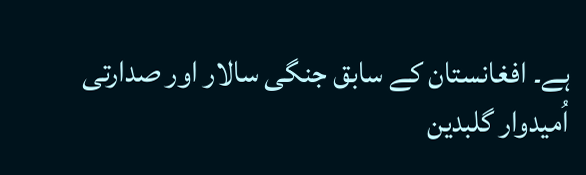ہے۔ افغانستان کے سابق جنگی سالار اور صدارتی اُمیدوار گلبدین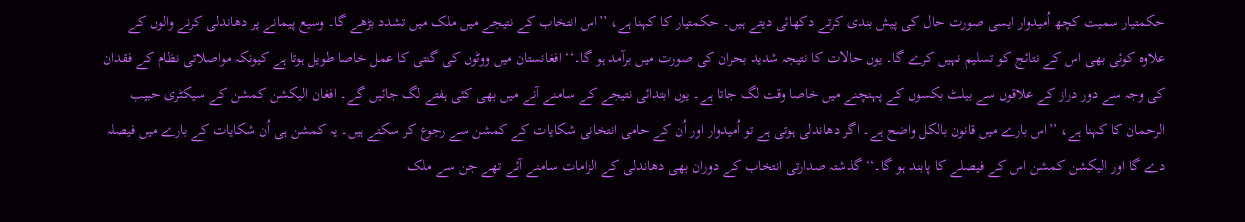حکمتیار سمیت کچھ اُمیدوار ایسی صورت حال کی پیش بندی کرتے دکھائی دیتے ہیں۔ حکمتیار کا کہنا ہے، ’’اس انتخاب کے نتیجے میں ملک میں تشدد بڑھے گا۔ وسیع پیمانے پر دھاندلی کرنے والوں کے علاوہ کوئی بھی اس کے نتائج کو تسلیم نہیں کرے گا۔ یوں حالات کا نتیجہ شدید بحران کی صورت میں برآمد ہو گا۔‘‘ افغانستان میں ووٹوں کی گنتی کا عمل خاصا طویل ہوتا ہے کیونکہ مواصلاتی نظام کے فقدان کی وجہ سے دور دراز کے علاقوں سے بیلٹ بکسوں کے پہنچنے میں خاصا وقت لگ جاتا ہے۔ یوں ابتدائی نتیجے کے سامنے آنے میں بھی کئی ہفتے لگ جائیں گے۔ افغان الیکشن کمشن کے سیکٹری حبیب الرحمان کا کہنا ہے، ’’اس بارے میں قانون بالکل واضح ہے۔ اگر دھاندلی ہوتی ہے تو اُمیدوار اور اُن کے حامی انتخانی شکایات کے کمشن سے رجوع کر سکتے ہیں۔ یہ کمشن ہی اُن شکایات کے بارے میں فیصلہ دے گا اور الیکشن کمشن اس کے فیصلے کا پابند ہو گا۔‘‘ گذشتہ صدارتی انتخاب کے دوران بھی دھاندلی کے الزامات سامنے آئے تھے جن سے ملک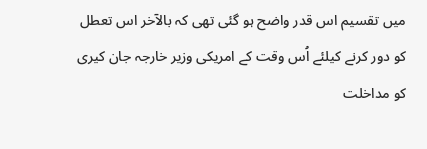میں تقسیم اس قدر واضح ہو گئی تھی کہ بالآخر اس تعطل کو دور کرنے کیلئے اُس وقت کے امریکی وزیر خارجہ جان کیری کو مداخلت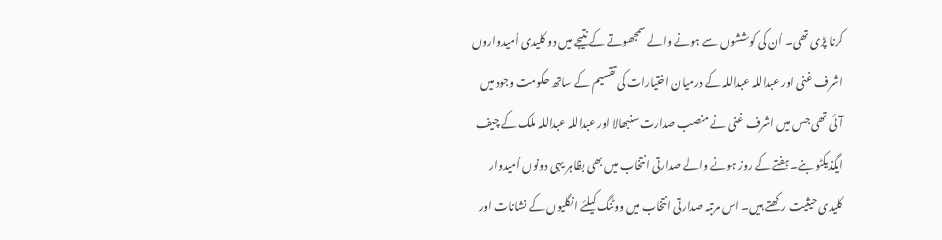کرنا پڑی تھی۔ اُن کی کوششوں سے ہونے والے سمجھوتے کے نتیجے میں دو کلیدی اُمیدواروں اشرف غنی اور عبداللہ عبداللہ کے درمیان اختیارات کی تقسیم کے ساتھ حکومت وجود میں آئی تھی جس میں اشرف غنی نے منصب صدارت سنبھالا اور عبداللہ عبداللہ ملک کے چیف ایگذیکٹو بنے۔ ہفتے کے روز ہونے والے صدارتی انتخاب میں بھی بظاہر یہی دونوں اُمیدوار کلیدی حیثیت رکھتے ہیں۔ اس مرتبہ صدارتی انتخاب میں ووٹنگ کیلئے انگلیوں کے نشانات اور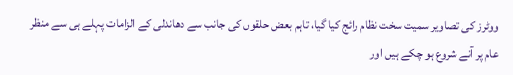ووٹرز کی تصاویر سمیت سخت نظام رائج کیا گیا، تاہم بعض حلقوں کی جانب سے دھاندلی کے الزامات پہلے ہی سے منظر عام پر آنے شروع ہو چکے ہیں اور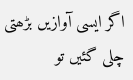اگر ایسی آوازیں بڑھتی چلی گئیں تو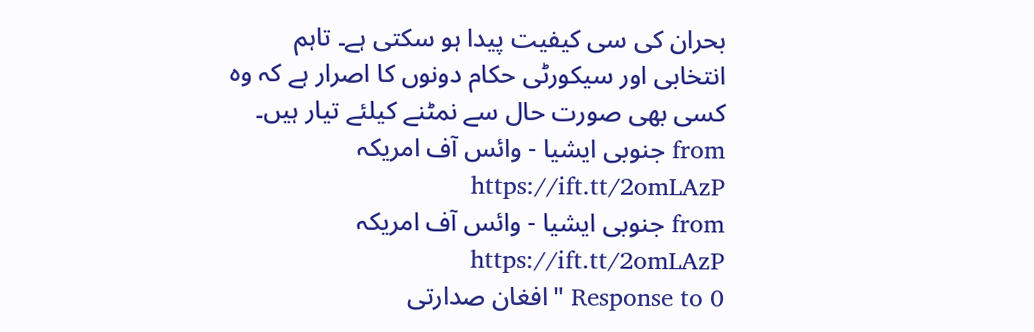بحران کی سی کیفیت پیدا ہو سکتی ہے۔ تاہم انتخابی اور سیکورٹی حکام دونوں کا اصرار ہے کہ وہ کسی بھی صورت حال سے نمٹنے کیلئے تیار ہیں۔
from جنوبی ایشیا - وائس آف امریکہ https://ift.tt/2omLAzP
from جنوبی ایشیا - وائس آف امریکہ https://ift.tt/2omLAzP
0 Response to "افغان صدارتی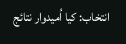انتخاب: کیا اُمیدوار نتائج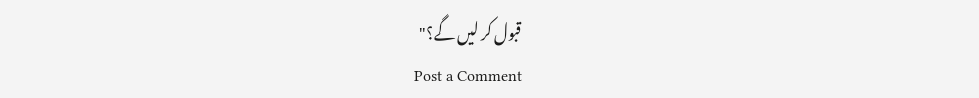قبول کر لیں گے؟"
Post a Comment